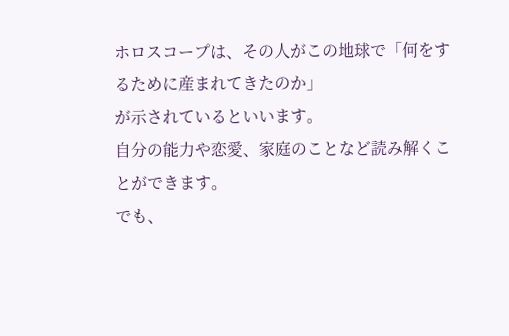ホロスコープは、その人がこの地球で「何をするために産まれてきたのか」
が示されているといいます。
自分の能力や恋愛、家庭のことなど読み解くことができます。
でも、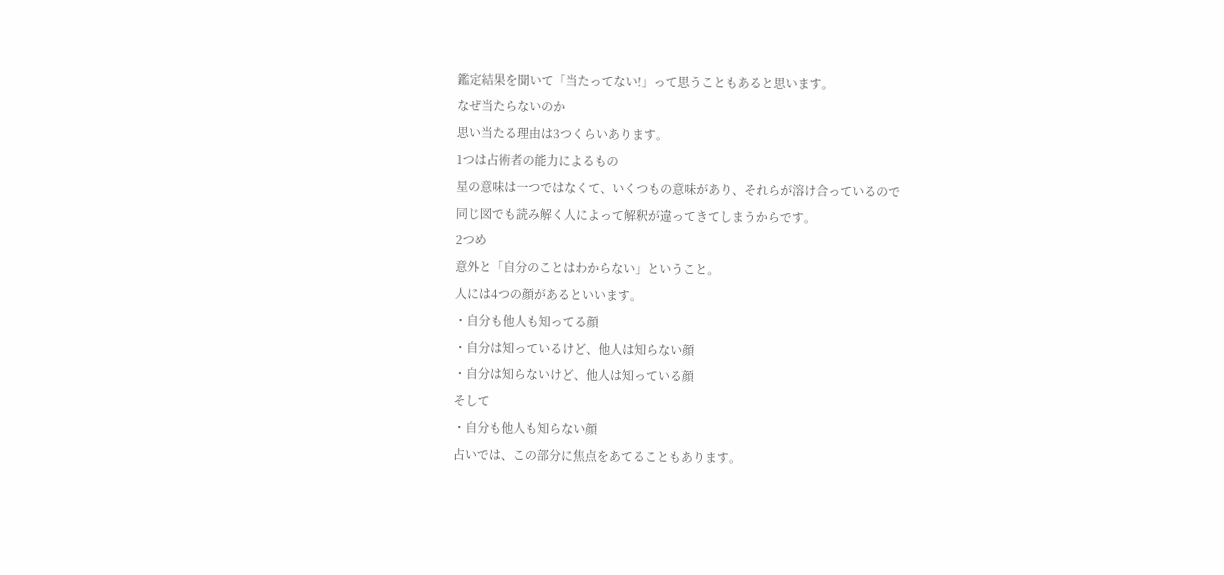鑑定結果を聞いて「当たってない!」って思うこともあると思います。
なぜ当たらないのか
思い当たる理由は3つくらいあります。
1つは占術者の能力によるもの
星の意味は一つではなくて、いくつもの意味があり、それらが溶け合っているので
同じ図でも読み解く人によって解釈が違ってきてしまうからです。
2つめ
意外と「自分のことはわからない」ということ。
人には4つの顔があるといいます。
・自分も他人も知ってる顔
・自分は知っているけど、他人は知らない顔
・自分は知らないけど、他人は知っている顔
そして
・自分も他人も知らない顔
占いでは、この部分に焦点をあてることもあります。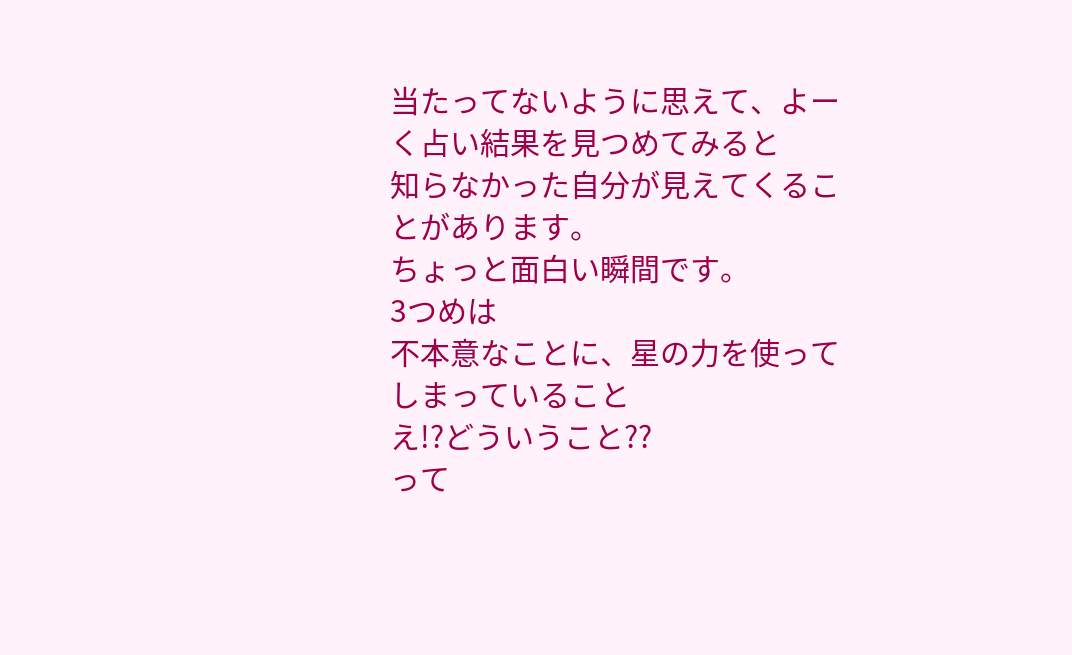当たってないように思えて、よーく占い結果を見つめてみると
知らなかった自分が見えてくることがあります。
ちょっと面白い瞬間です。
3つめは
不本意なことに、星の力を使ってしまっていること
え!?どういうこと??
って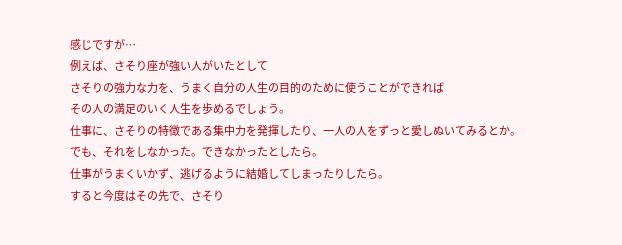感じですが…
例えば、さそり座が強い人がいたとして
さそりの強力な力を、うまく自分の人生の目的のために使うことができれば
その人の満足のいく人生を歩めるでしょう。
仕事に、さそりの特徴である集中力を発揮したり、一人の人をずっと愛しぬいてみるとか。
でも、それをしなかった。できなかったとしたら。
仕事がうまくいかず、逃げるように結婚してしまったりしたら。
すると今度はその先で、さそり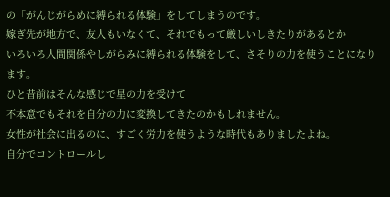の「がんじがらめに縛られる体験」をしてしまうのです。
嫁ぎ先が地方で、友人もいなくて、それでもって厳しいしきたりがあるとか
いろいろ人間関係やしがらみに縛られる体験をして、さそりの力を使うことになります。
ひと昔前はそんな感じで星の力を受けて
不本意でもそれを自分の力に変換してきたのかもしれません。
女性が社会に出るのに、すごく労力を使うような時代もありましたよね。
自分でコントロールし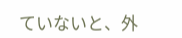ていないと、外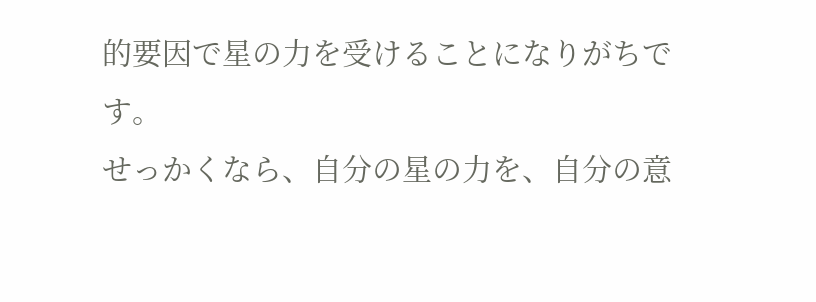的要因で星の力を受けることになりがちです。
せっかくなら、自分の星の力を、自分の意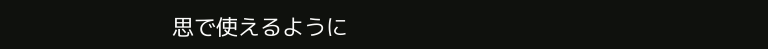思で使えるように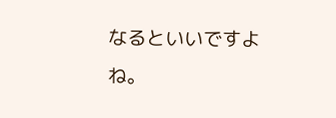なるといいですよね。